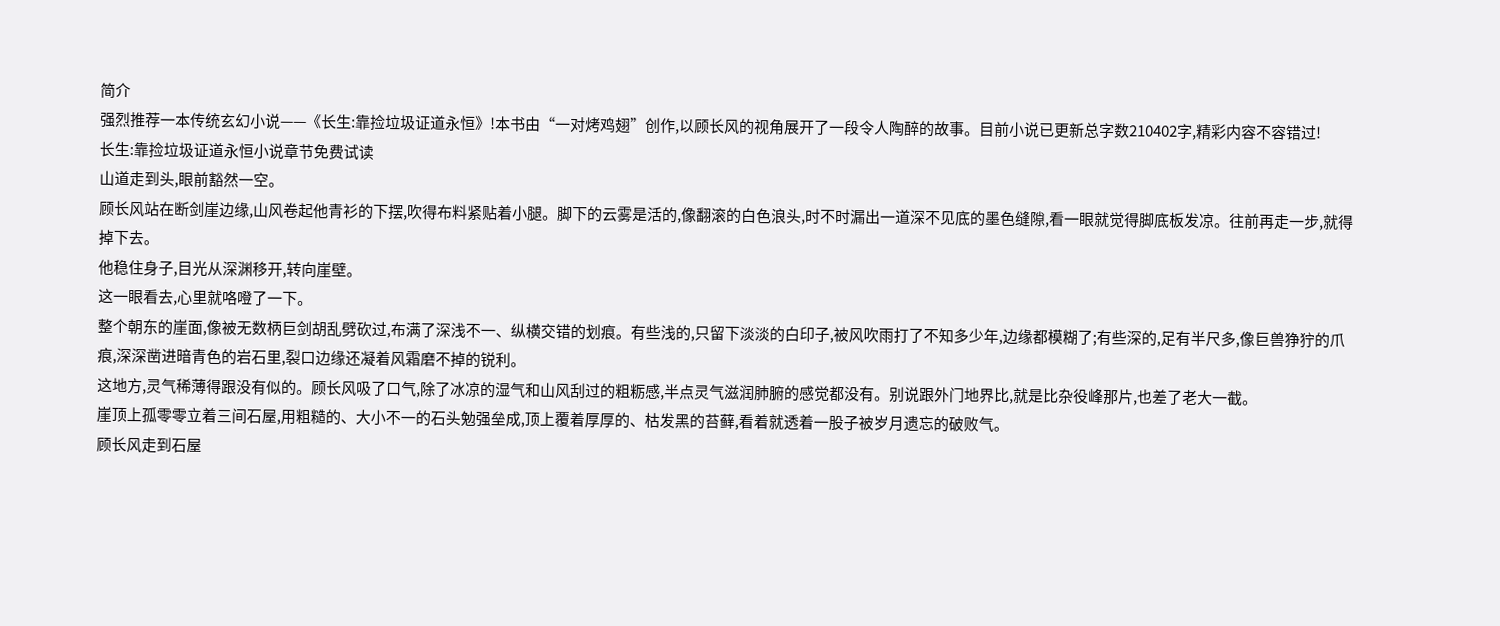简介
强烈推荐一本传统玄幻小说——《长生:靠捡垃圾证道永恒》!本书由“一对烤鸡翅”创作,以顾长风的视角展开了一段令人陶醉的故事。目前小说已更新总字数210402字,精彩内容不容错过!
长生:靠捡垃圾证道永恒小说章节免费试读
山道走到头,眼前豁然一空。
顾长风站在断剑崖边缘,山风卷起他青衫的下摆,吹得布料紧贴着小腿。脚下的云雾是活的,像翻滚的白色浪头,时不时漏出一道深不见底的墨色缝隙,看一眼就觉得脚底板发凉。往前再走一步,就得掉下去。
他稳住身子,目光从深渊移开,转向崖壁。
这一眼看去,心里就咯噔了一下。
整个朝东的崖面,像被无数柄巨剑胡乱劈砍过,布满了深浅不一、纵横交错的划痕。有些浅的,只留下淡淡的白印子,被风吹雨打了不知多少年,边缘都模糊了;有些深的,足有半尺多,像巨兽狰狞的爪痕,深深凿进暗青色的岩石里,裂口边缘还凝着风霜磨不掉的锐利。
这地方,灵气稀薄得跟没有似的。顾长风吸了口气,除了冰凉的湿气和山风刮过的粗粝感,半点灵气滋润肺腑的感觉都没有。别说跟外门地界比,就是比杂役峰那片,也差了老大一截。
崖顶上孤零零立着三间石屋,用粗糙的、大小不一的石头勉强垒成,顶上覆着厚厚的、枯发黑的苔藓,看着就透着一股子被岁月遗忘的破败气。
顾长风走到石屋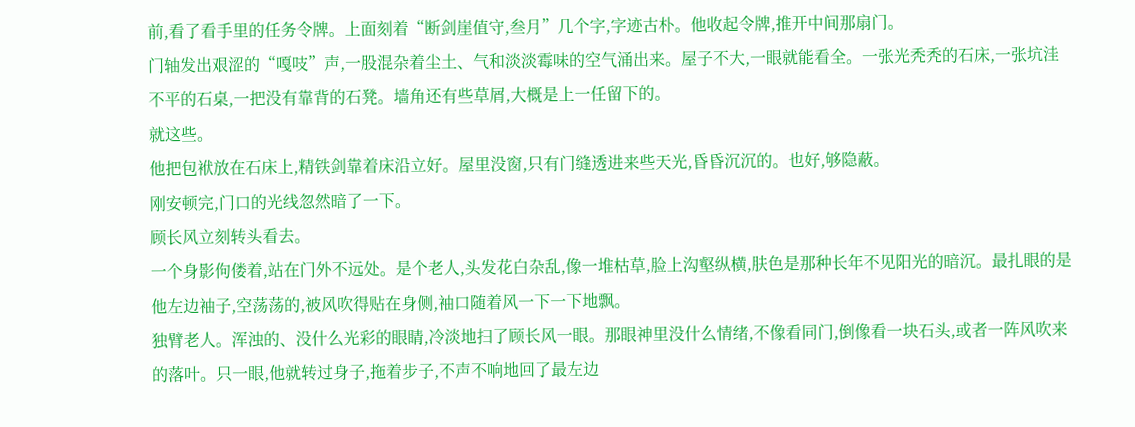前,看了看手里的任务令牌。上面刻着“断剑崖值守,叁月”几个字,字迹古朴。他收起令牌,推开中间那扇门。
门轴发出艰涩的“嘎吱”声,一股混杂着尘土、气和淡淡霉味的空气涌出来。屋子不大,一眼就能看全。一张光秃秃的石床,一张坑洼不平的石桌,一把没有靠背的石凳。墙角还有些草屑,大概是上一任留下的。
就这些。
他把包袱放在石床上,精铁剑靠着床沿立好。屋里没窗,只有门缝透进来些天光,昏昏沉沉的。也好,够隐蔽。
刚安顿完,门口的光线忽然暗了一下。
顾长风立刻转头看去。
一个身影佝偻着,站在门外不远处。是个老人,头发花白杂乱,像一堆枯草,脸上沟壑纵横,肤色是那种长年不见阳光的暗沉。最扎眼的是他左边袖子,空荡荡的,被风吹得贴在身侧,袖口随着风一下一下地飘。
独臂老人。浑浊的、没什么光彩的眼睛,冷淡地扫了顾长风一眼。那眼神里没什么情绪,不像看同门,倒像看一块石头,或者一阵风吹来的落叶。只一眼,他就转过身子,拖着步子,不声不响地回了最左边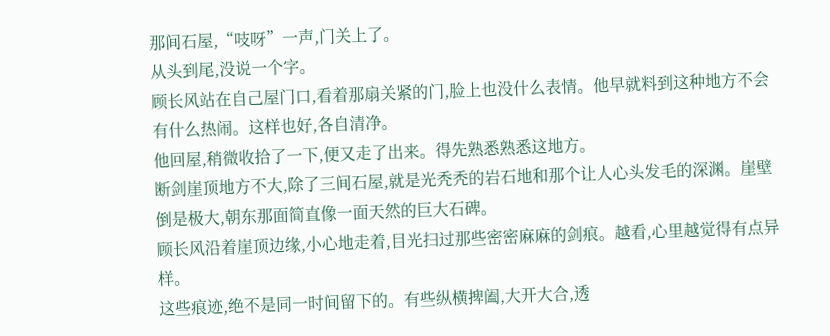那间石屋,“吱呀”一声,门关上了。
从头到尾,没说一个字。
顾长风站在自己屋门口,看着那扇关紧的门,脸上也没什么表情。他早就料到这种地方不会有什么热闹。这样也好,各自清净。
他回屋,稍微收拾了一下,便又走了出来。得先熟悉熟悉这地方。
断剑崖顶地方不大,除了三间石屋,就是光秃秃的岩石地和那个让人心头发毛的深渊。崖壁倒是极大,朝东那面简直像一面天然的巨大石碑。
顾长风沿着崖顶边缘,小心地走着,目光扫过那些密密麻麻的剑痕。越看,心里越觉得有点异样。
这些痕迹,绝不是同一时间留下的。有些纵横捭阖,大开大合,透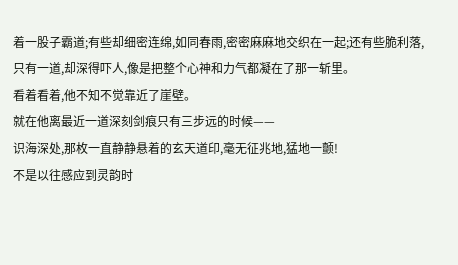着一股子霸道;有些却细密连绵,如同春雨,密密麻麻地交织在一起;还有些脆利落,只有一道,却深得吓人,像是把整个心神和力气都凝在了那一斩里。
看着看着,他不知不觉靠近了崖壁。
就在他离最近一道深刻剑痕只有三步远的时候——
识海深处,那枚一直静静悬着的玄天道印,毫无征兆地,猛地一颤!
不是以往感应到灵韵时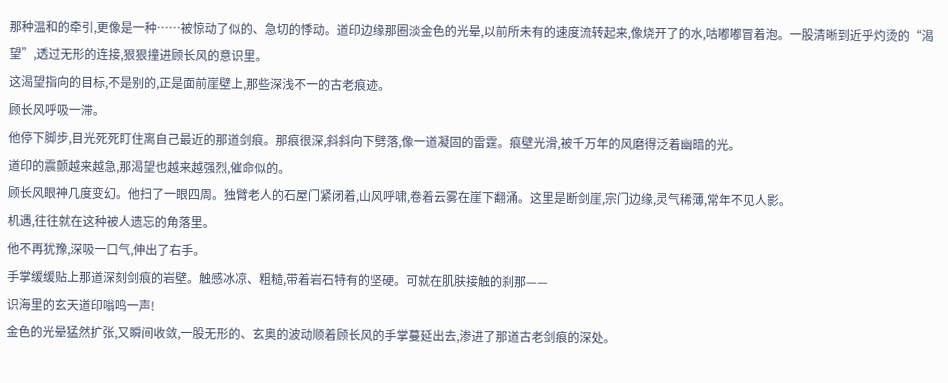那种温和的牵引,更像是一种……被惊动了似的、急切的悸动。道印边缘那圈淡金色的光晕,以前所未有的速度流转起来,像烧开了的水,咕嘟嘟冒着泡。一股清晰到近乎灼烫的“渴望”,透过无形的连接,狠狠撞进顾长风的意识里。
这渴望指向的目标,不是别的,正是面前崖壁上,那些深浅不一的古老痕迹。
顾长风呼吸一滞。
他停下脚步,目光死死盯住离自己最近的那道剑痕。那痕很深,斜斜向下劈落,像一道凝固的雷霆。痕壁光滑,被千万年的风磨得泛着幽暗的光。
道印的震颤越来越急,那渴望也越来越强烈,催命似的。
顾长风眼神几度变幻。他扫了一眼四周。独臂老人的石屋门紧闭着,山风呼啸,卷着云雾在崖下翻涌。这里是断剑崖,宗门边缘,灵气稀薄,常年不见人影。
机遇,往往就在这种被人遗忘的角落里。
他不再犹豫,深吸一口气,伸出了右手。
手掌缓缓贴上那道深刻剑痕的岩壁。触感冰凉、粗糙,带着岩石特有的坚硬。可就在肌肤接触的刹那——
识海里的玄天道印嗡鸣一声!
金色的光晕猛然扩张,又瞬间收敛,一股无形的、玄奥的波动顺着顾长风的手掌蔓延出去,渗进了那道古老剑痕的深处。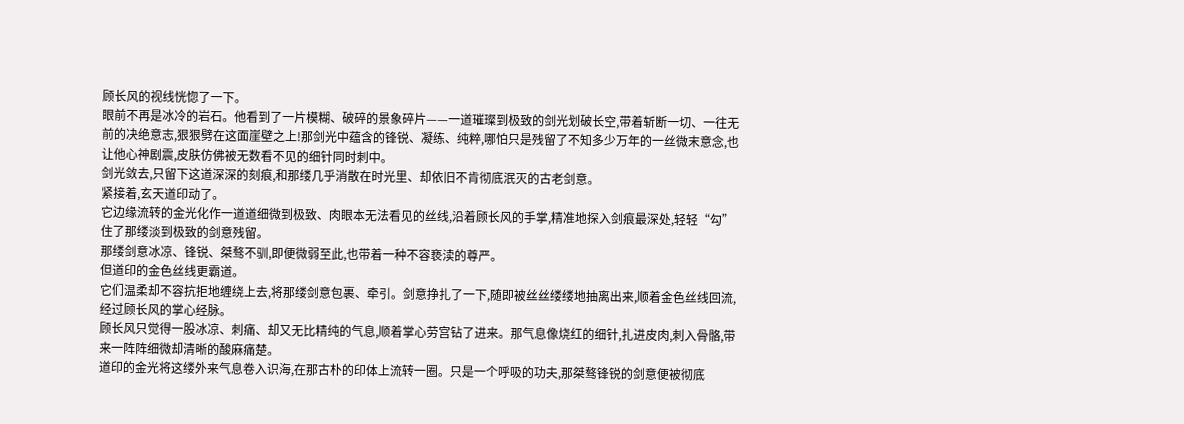顾长风的视线恍惚了一下。
眼前不再是冰冷的岩石。他看到了一片模糊、破碎的景象碎片——一道璀璨到极致的剑光划破长空,带着斩断一切、一往无前的决绝意志,狠狠劈在这面崖壁之上!那剑光中蕴含的锋锐、凝练、纯粹,哪怕只是残留了不知多少万年的一丝微末意念,也让他心神剧震,皮肤仿佛被无数看不见的细针同时刺中。
剑光敛去,只留下这道深深的刻痕,和那缕几乎消散在时光里、却依旧不肯彻底泯灭的古老剑意。
紧接着,玄天道印动了。
它边缘流转的金光化作一道道细微到极致、肉眼本无法看见的丝线,沿着顾长风的手掌,精准地探入剑痕最深处,轻轻“勾”住了那缕淡到极致的剑意残留。
那缕剑意冰凉、锋锐、桀骜不驯,即便微弱至此,也带着一种不容亵渎的尊严。
但道印的金色丝线更霸道。
它们温柔却不容抗拒地缠绕上去,将那缕剑意包裹、牵引。剑意挣扎了一下,随即被丝丝缕缕地抽离出来,顺着金色丝线回流,经过顾长风的掌心经脉。
顾长风只觉得一股冰凉、刺痛、却又无比精纯的气息,顺着掌心劳宫钻了进来。那气息像烧红的细针,扎进皮肉,刺入骨骼,带来一阵阵细微却清晰的酸麻痛楚。
道印的金光将这缕外来气息卷入识海,在那古朴的印体上流转一圈。只是一个呼吸的功夫,那桀骜锋锐的剑意便被彻底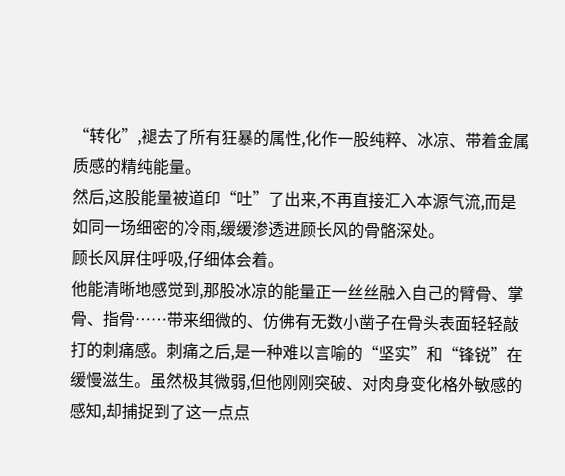“转化”,褪去了所有狂暴的属性,化作一股纯粹、冰凉、带着金属质感的精纯能量。
然后,这股能量被道印“吐”了出来,不再直接汇入本源气流,而是如同一场细密的冷雨,缓缓渗透进顾长风的骨骼深处。
顾长风屏住呼吸,仔细体会着。
他能清晰地感觉到,那股冰凉的能量正一丝丝融入自己的臂骨、掌骨、指骨……带来细微的、仿佛有无数小凿子在骨头表面轻轻敲打的刺痛感。刺痛之后,是一种难以言喻的“坚实”和“锋锐”在缓慢滋生。虽然极其微弱,但他刚刚突破、对肉身变化格外敏感的感知,却捕捉到了这一点点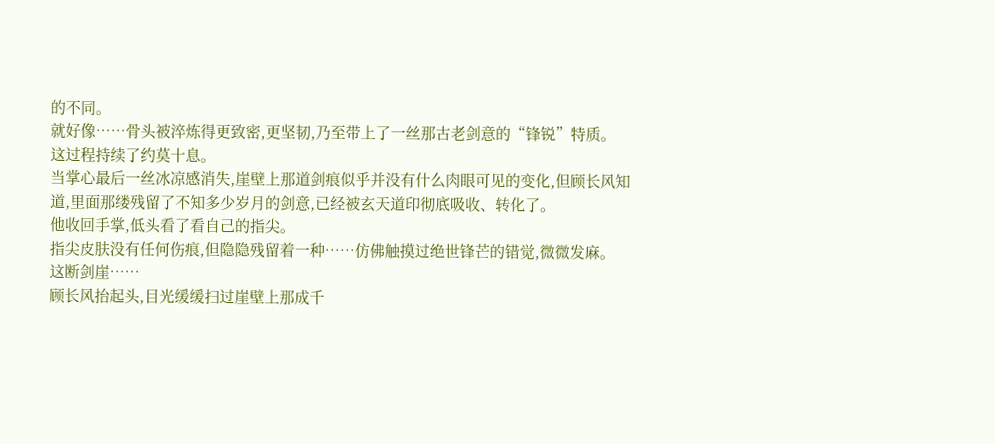的不同。
就好像……骨头被淬炼得更致密,更坚韧,乃至带上了一丝那古老剑意的“锋锐”特质。
这过程持续了约莫十息。
当掌心最后一丝冰凉感消失,崖壁上那道剑痕似乎并没有什么肉眼可见的变化,但顾长风知道,里面那缕残留了不知多少岁月的剑意,已经被玄天道印彻底吸收、转化了。
他收回手掌,低头看了看自己的指尖。
指尖皮肤没有任何伤痕,但隐隐残留着一种……仿佛触摸过绝世锋芒的错觉,微微发麻。
这断剑崖……
顾长风抬起头,目光缓缓扫过崖壁上那成千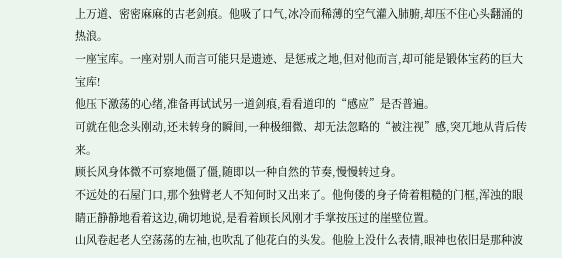上万道、密密麻麻的古老剑痕。他吸了口气,冰冷而稀薄的空气灌入肺腑,却压不住心头翻涌的热浪。
一座宝库。一座对别人而言可能只是遗迹、是惩戒之地,但对他而言,却可能是锻体宝药的巨大宝库!
他压下激荡的心绪,准备再试试另一道剑痕,看看道印的“感应”是否普遍。
可就在他念头刚动,还未转身的瞬间,一种极细微、却无法忽略的“被注视”感,突兀地从背后传来。
顾长风身体微不可察地僵了僵,随即以一种自然的节奏,慢慢转过身。
不远处的石屋门口,那个独臂老人不知何时又出来了。他佝偻的身子倚着粗糙的门框,浑浊的眼睛正静静地看着这边,确切地说,是看着顾长风刚才手掌按压过的崖壁位置。
山风卷起老人空荡荡的左袖,也吹乱了他花白的头发。他脸上没什么表情,眼神也依旧是那种波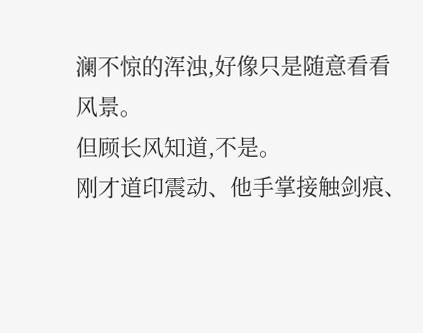澜不惊的浑浊,好像只是随意看看风景。
但顾长风知道,不是。
刚才道印震动、他手掌接触剑痕、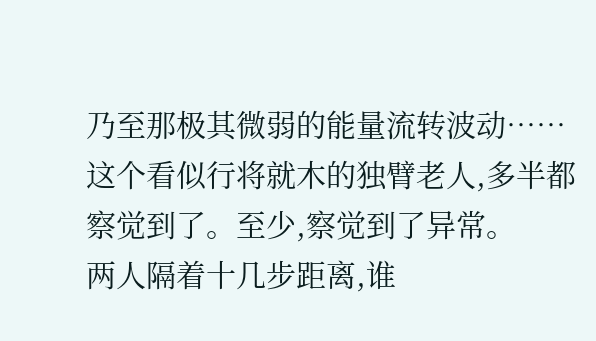乃至那极其微弱的能量流转波动……这个看似行将就木的独臂老人,多半都察觉到了。至少,察觉到了异常。
两人隔着十几步距离,谁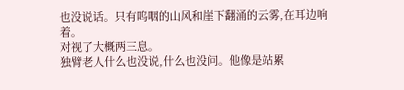也没说话。只有呜咽的山风和崖下翻涌的云雾,在耳边响着。
对视了大概两三息。
独臂老人什么也没说,什么也没问。他像是站累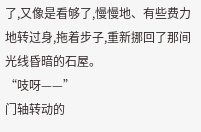了,又像是看够了,慢慢地、有些费力地转过身,拖着步子,重新挪回了那间光线昏暗的石屋。
“吱呀——”
门轴转动的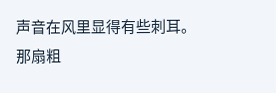声音在风里显得有些刺耳。
那扇粗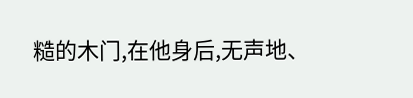糙的木门,在他身后,无声地、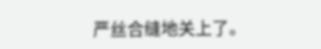严丝合缝地关上了。